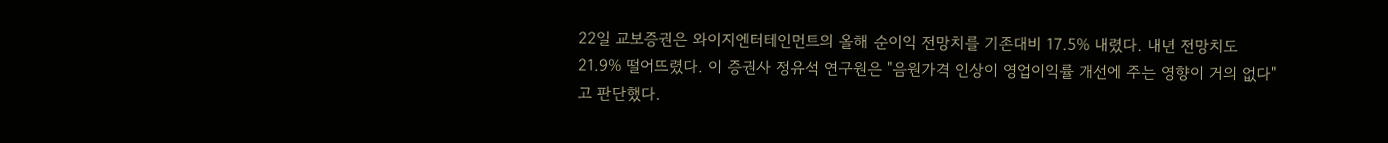22일 교보증권은 와이지엔터테인먼트의 올해 순이익 전망치를 기존대비 17.5% 내렸다. 내년 전망치도 21.9% 떨어뜨렸다. 이 증권사 정유석 연구원은 "음원가격 인상이 영업이익률 개선에 주는 영향이 거의 없다"고 판단했다.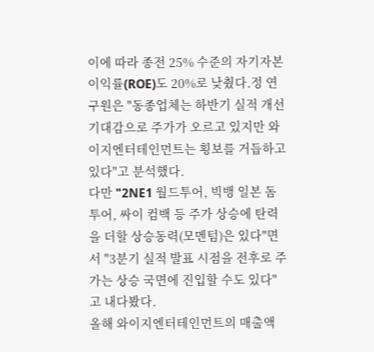이에 따라 종전 25% 수준의 자기자본이익률(ROE)도 20%로 낮췄다.정 연구원은 "동종업체는 하반기 실적 개선 기대감으로 주가가 오르고 있지만 와이지엔터테인먼트는 횡보를 거듭하고 있다"고 분석했다.
다만 "2NE1 월드투어, 빅뱅 일본 돔투어, 싸이 컴백 등 주가 상승에 탄력을 더할 상승동력(모멘텀)은 있다"면서 "3분기 실적 발표 시점을 전후로 주가는 상승 국면에 진입할 수도 있다"고 내다봤다.
올해 와이지엔터테인먼트의 매출액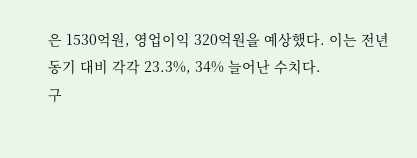은 1530억원, 영업이익 320억원을 예상했다. 이는 전년동기 대비 각각 23.3%, 34% 늘어난 수치다.
구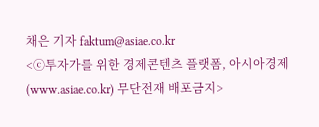채은 기자 faktum@asiae.co.kr
<ⓒ투자가를 위한 경제콘텐츠 플랫폼, 아시아경제(www.asiae.co.kr) 무단전재 배포금지>